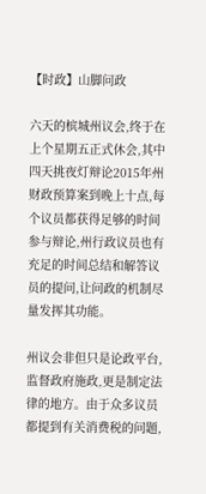【时政】山脚问政

六天的槟城州议会,终于在上个星期五正式休会,其中四天挑夜灯辩论2015年州财政预算案到晚上十点,每个议员都获得足够的时间参与辩论,州行政议员也有充足的时间总结和解答议员的提问,让问政的机制尽量发挥其功能。

州议会非但只是论政平台,监督政府施政,更是制定法律的地方。由于众多议员都提到有关消费税的问题,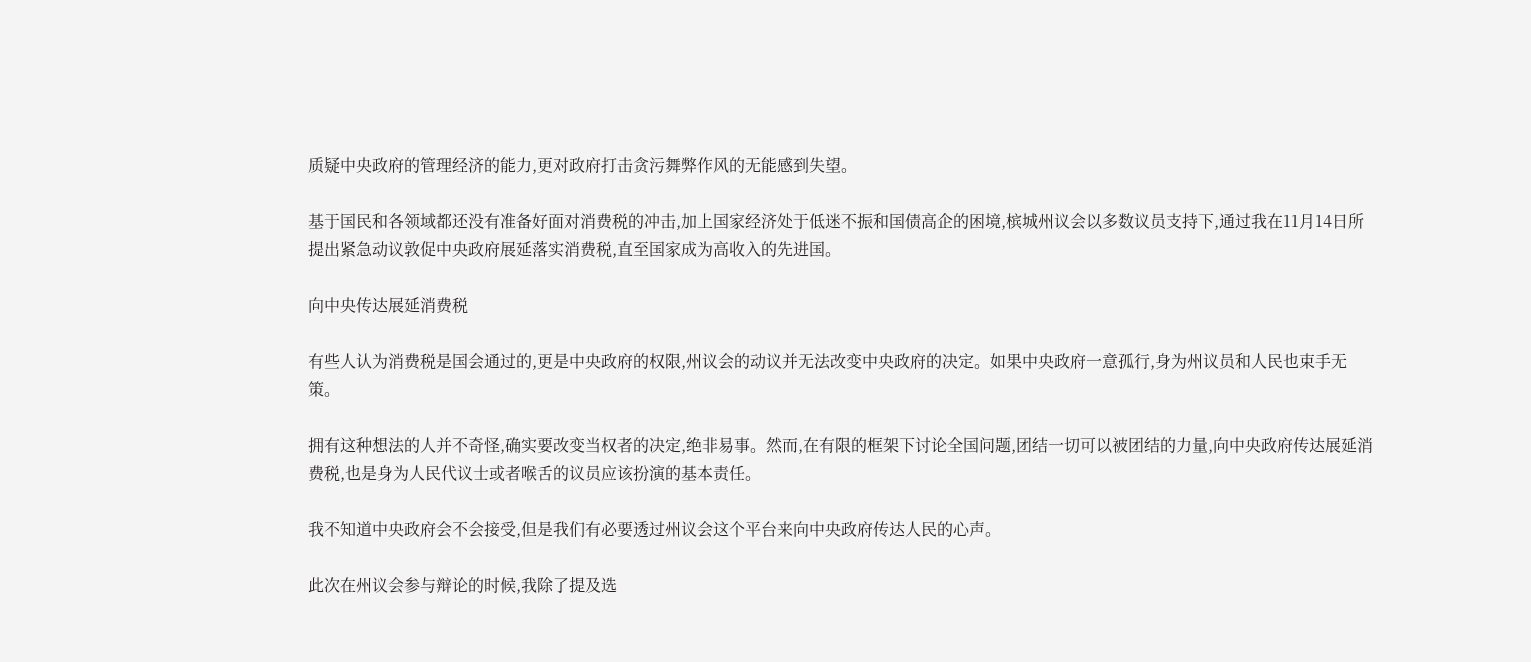质疑中央政府的管理经济的能力,更对政府打击贪污舞弊作风的无能感到失望。

基于国民和各领域都还没有准备好面对消费税的冲击,加上国家经济处于低迷不振和国债高企的困境,槟城州议会以多数议员支持下,通过我在11月14日所提出紧急动议敦促中央政府展延落实消费税,直至国家成为高收入的先进国。

向中央传达展延消费税

有些人认为消费税是国会通过的,更是中央政府的权限,州议会的动议并无法改变中央政府的决定。如果中央政府一意孤行,身为州议员和人民也束手无策。

拥有这种想法的人并不奇怪,确实要改变当权者的决定,绝非易事。然而,在有限的框架下讨论全国问题,团结一切可以被团结的力量,向中央政府传达展延消费税,也是身为人民代议士或者喉舌的议员应该扮演的基本责任。

我不知道中央政府会不会接受,但是我们有必要透过州议会这个平台来向中央政府传达人民的心声。

此次在州议会参与辩论的时候,我除了提及选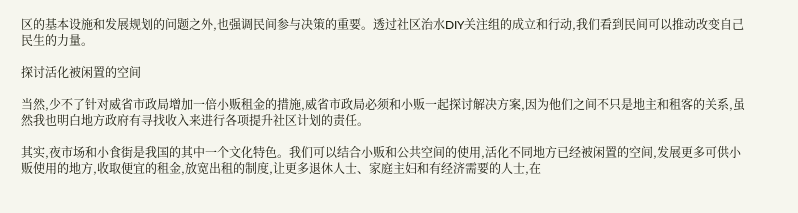区的基本设施和发展规划的问题之外,也强调民间参与决策的重要。透过社区治水DIY关注组的成立和行动,我们看到民间可以推动改变自己民生的力量。

探讨活化被闲置的空间

当然,少不了针对威省市政局增加一倍小贩租金的措施,威省市政局必须和小贩一起探讨解决方案,因为他们之间不只是地主和租客的关系,虽然我也明白地方政府有寻找收入来进行各项提升社区计划的责任。

其实,夜市场和小食街是我国的其中一个文化特色。我们可以结合小贩和公共空间的使用,活化不同地方已经被闲置的空间,发展更多可供小贩使用的地方,收取便宜的租金,放宽出租的制度,让更多退休人士、家庭主妇和有经济需要的人士,在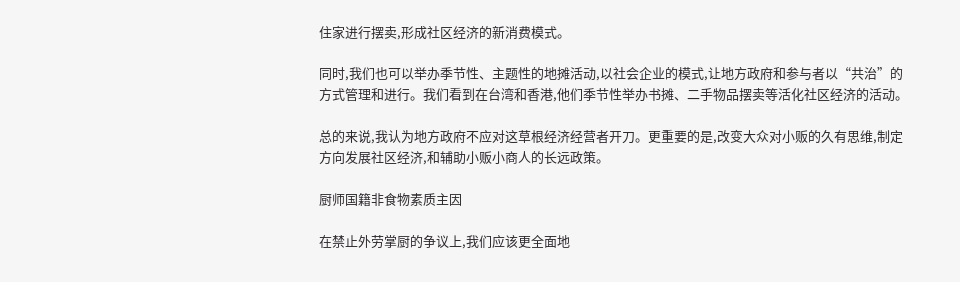住家进行摆卖,形成社区经济的新消费模式。

同时,我们也可以举办季节性、主题性的地摊活动,以社会企业的模式,让地方政府和参与者以“共治”的方式管理和进行。我们看到在台湾和香港,他们季节性举办书摊、二手物品摆卖等活化社区经济的活动。

总的来说,我认为地方政府不应对这草根经济经营者开刀。更重要的是,改变大众对小贩的久有思维,制定方向发展社区经济,和辅助小贩小商人的长远政策。

厨师国籍非食物素质主因

在禁止外劳掌厨的争议上,我们应该更全面地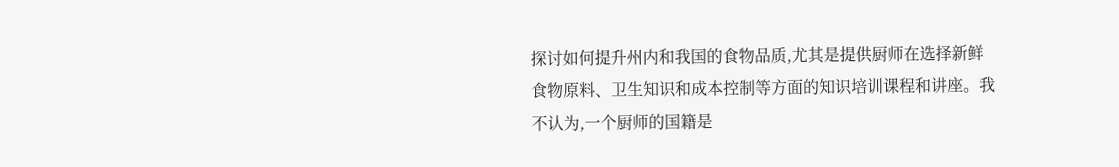探讨如何提升州内和我国的食物品质,尤其是提供厨师在选择新鲜食物原料、卫生知识和成本控制等方面的知识培训课程和讲座。我不认为,一个厨师的国籍是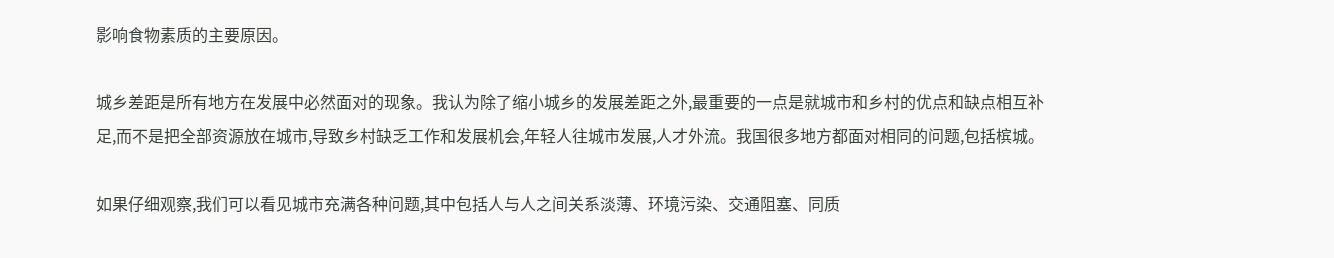影响食物素质的主要原因。

城乡差距是所有地方在发展中必然面对的现象。我认为除了缩小城乡的发展差距之外,最重要的一点是就城市和乡村的优点和缺点相互补足,而不是把全部资源放在城市,导致乡村缺乏工作和发展机会,年轻人往城市发展,人才外流。我国很多地方都面对相同的问题,包括槟城。

如果仔细观察,我们可以看见城市充满各种问题,其中包括人与人之间关系淡薄、环境污染、交通阻塞、同质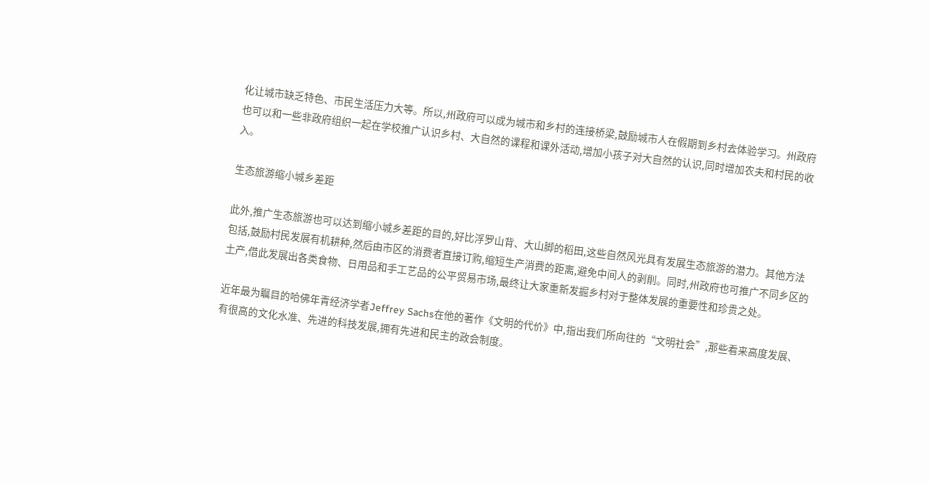化让城市缺乏特色、市民生活压力大等。所以,州政府可以成为城市和乡村的连接桥梁,鼓励城市人在假期到乡村去体验学习。州政府也可以和一些非政府组织一起在学校推广认识乡村、大自然的课程和课外活动,增加小孩子对大自然的认识,同时增加农夫和村民的收入。

生态旅游缩小城乡差距

此外,推广生态旅游也可以达到缩小城乡差距的目的,好比浮罗山背、大山脚的稻田,这些自然风光具有发展生态旅游的潜力。其他方法包括,鼓励村民发展有机耕种,然后由市区的消费者直接订购,缩短生产消费的距离,避免中间人的剥削。同时,州政府也可推广不同乡区的土产,借此发展出各类食物、日用品和手工艺品的公平贸易市场,最终让大家重新发掘乡村对于整体发展的重要性和珍贵之处。

近年最为瞩目的哈佛年青经济学者Jeffrey Sachs在他的著作《文明的代价》中,指出我们所向往的“文明社会”,那些看来高度发展、有很高的文化水准、先进的科技发展,拥有先进和民主的政会制度。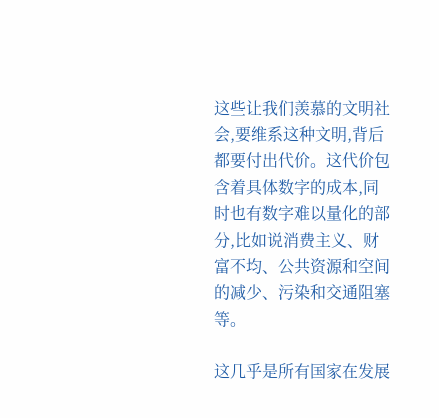这些让我们羡慕的文明社会,要维系这种文明,背后都要付出代价。这代价包含着具体数字的成本,同时也有数字难以量化的部分,比如说消费主义、财富不均、公共资源和空间的减少、污染和交通阻塞等。

这几乎是所有国家在发展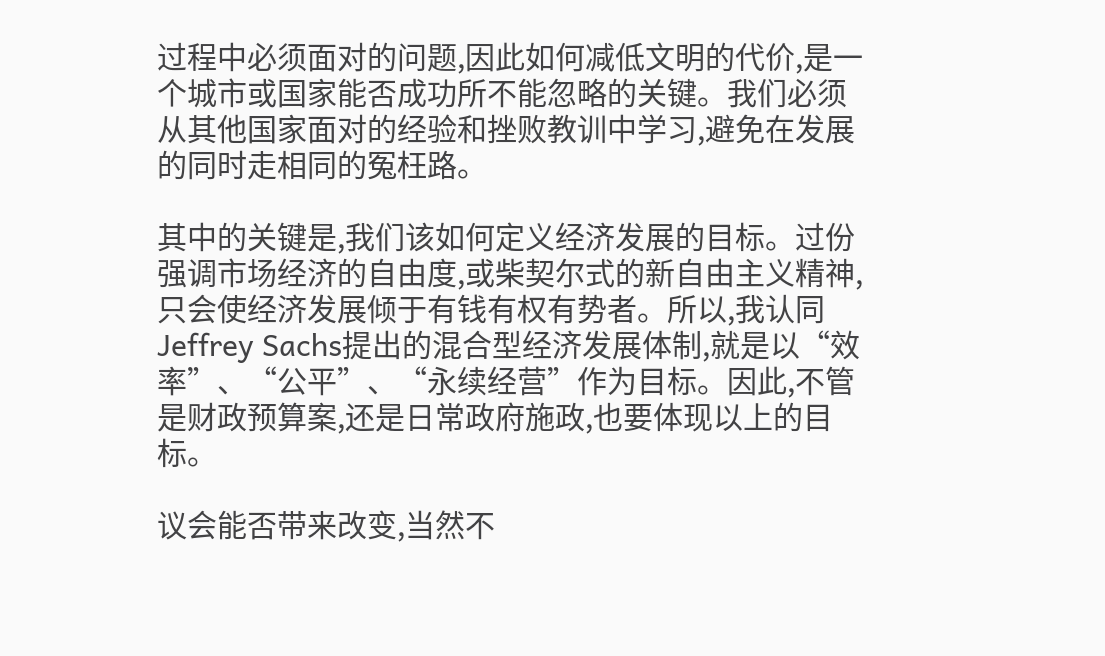过程中必须面对的问题,因此如何减低文明的代价,是一个城市或国家能否成功所不能忽略的关键。我们必须从其他国家面对的经验和挫败教训中学习,避免在发展的同时走相同的冤枉路。

其中的关键是,我们该如何定义经济发展的目标。过份强调市场经济的自由度,或柴契尔式的新自由主义精神,只会使经济发展倾于有钱有权有势者。所以,我认同Jeffrey Sachs提出的混合型经济发展体制,就是以“效率”、“公平”、“永续经营”作为目标。因此,不管是财政预算案,还是日常政府施政,也要体现以上的目标。

议会能否带来改变,当然不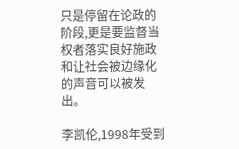只是停留在论政的阶段,更是要监督当权者落实良好施政和让社会被边缘化的声音可以被发出。

李凯伦,1998年受到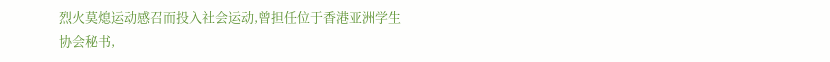烈火莫熄运动感召而投入社会运动,曾担任位于香港亚洲学生协会秘书,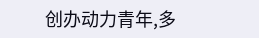创办动力青年,多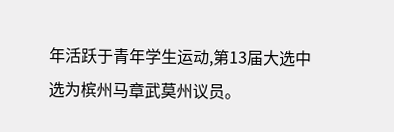年活跃于青年学生运动,第13届大选中选为槟州马章武莫州议员。